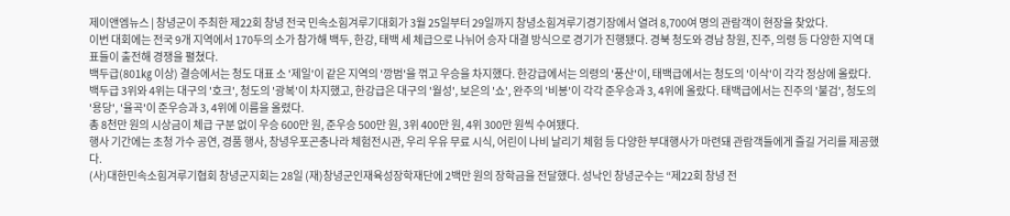제이앤엠뉴스 | 창녕군이 주최한 제22회 창녕 전국 민속소힘겨루기대회가 3월 25일부터 29일까지 창녕소힘겨루기경기장에서 열려 8,700여 명의 관람객이 현장을 찾았다.
이번 대회에는 전국 9개 지역에서 170두의 소가 참가해 백두, 한강, 태백 세 체급으로 나뉘어 승자 대결 방식으로 경기가 진행됐다. 경북 청도와 경남 창원, 진주, 의령 등 다양한 지역 대표들이 출전해 경쟁을 펼쳤다.
백두급(801㎏ 이상) 결승에서는 청도 대표 소 '제일'이 같은 지역의 '깡범'을 꺾고 우승을 차지했다. 한강급에서는 의령의 '풍산'이, 태백급에서는 청도의 '이삭'이 각각 정상에 올랐다. 백두급 3위와 4위는 대구의 '호크', 청도의 '광복'이 차지했고, 한강급은 대구의 '월성', 보은의 '쇼', 완주의 '비봉'이 각각 준우승과 3, 4위에 올랐다. 태백급에서는 진주의 '불검', 청도의 '용당', '율곡'이 준우승과 3, 4위에 이름을 올렸다.
총 8천만 원의 시상금이 체급 구분 없이 우승 600만 원, 준우승 500만 원, 3위 400만 원, 4위 300만 원씩 수여됐다.
행사 기간에는 초청 가수 공연, 경품 행사, 창녕우포곤충나라 체험전시관, 우리 우유 무료 시식, 어린이 나비 날리기 체험 등 다양한 부대행사가 마련돼 관람객들에게 즐길 거리를 제공했다.
(사)대한민속소힘겨루기협회 창녕군지회는 28일 (재)창녕군인재육성장학재단에 2백만 원의 장학금을 전달했다. 성낙인 창녕군수는 “제22회 창녕 전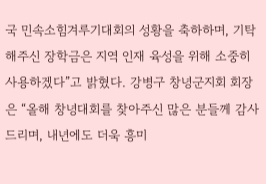국 민속소힘겨루기대회의 성황을 축하하며, 기탁해주신 장학금은 지역 인재 육성을 위해 소중히 사용하겠다”고 밝혔다. 강병구 창녕군지회 회장은 “올해 창녕대회를 찾아주신 많은 분들께 감사드리며, 내년에도 더욱 흥미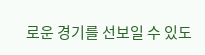로운 경기를 선보일 수 있도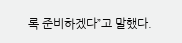록 준비하겠다”고 말했다.